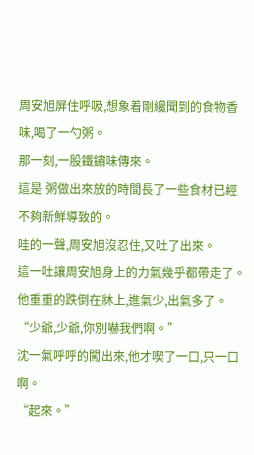周安旭屏住呼吸,想象着剛纔聞到的食物香味,喝了一勺粥。
那一刻,一股鐵鏽味傳來。
這是 粥做出來放的時間長了一些食材已經不夠新鮮導致的。
哇的一聲,周安旭沒忍住,又吐了出來。
這一吐讓周安旭身上的力氣幾乎都帶走了。
他重重的跌倒在牀上,進氣少,出氣多了。
“少爺,少爺,你別嚇我們啊。”
沈一氣呼呼的闖出來,他才喫了一口,只一口啊。
“起來。”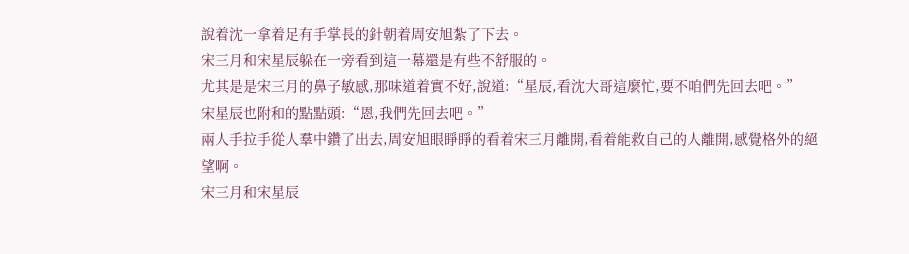說着沈一拿着足有手掌長的針朝着周安旭紮了下去。
宋三月和宋星辰躲在一旁看到這一幕還是有些不舒服的。
尤其是是宋三月的鼻子敏感,那味道着實不好,說道:“星辰,看沈大哥這麼忙,要不咱們先回去吧。”
宋星辰也附和的點點頭:“恩,我們先回去吧。”
兩人手拉手從人羣中鑽了出去,周安旭眼睜睜的看着宋三月離開,看着能救自己的人離開,感覺格外的絕望啊。
宋三月和宋星辰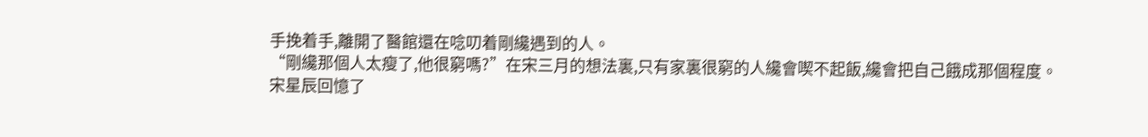手挽着手,離開了醫館還在唸叨着剛纔遇到的人。
“剛纔那個人太瘦了,他很窮嗎?”在宋三月的想法裏,只有家裏很窮的人纔會喫不起飯,纔會把自己餓成那個程度。
宋星辰回憶了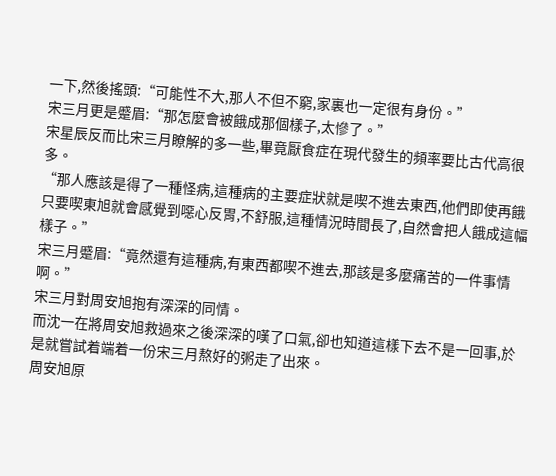一下,然後搖頭:“可能性不大,那人不但不窮,家裏也一定很有身份。”
宋三月更是蹙眉:“那怎麼會被餓成那個樣子,太慘了。”
宋星辰反而比宋三月瞭解的多一些,畢竟厭食症在現代發生的頻率要比古代高很多。
“那人應該是得了一種怪病,這種病的主要症狀就是喫不進去東西,他們即使再餓只要喫東旭就會感覺到噁心反胃,不舒服,這種情況時間長了,自然會把人餓成這幅樣子。”
宋三月蹙眉:“竟然還有這種病,有東西都喫不進去,那該是多麼痛苦的一件事情啊。”
宋三月對周安旭抱有深深的同情。
而沈一在將周安旭救過來之後深深的嘆了口氣,卻也知道這樣下去不是一回事,於是就嘗試着端着一份宋三月熬好的粥走了出來。
周安旭原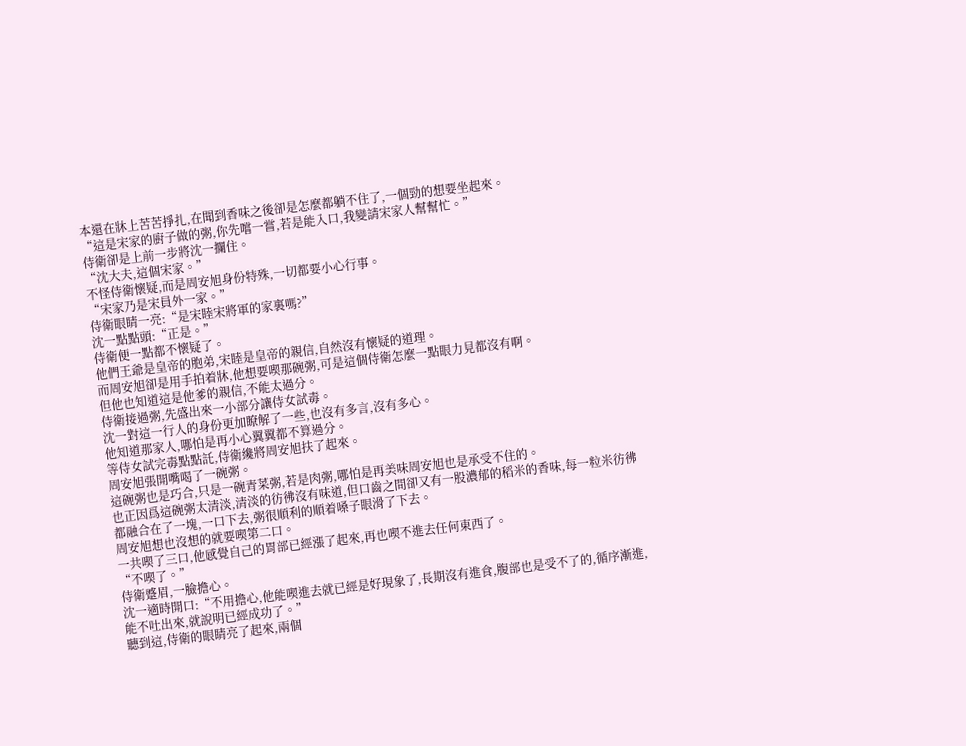本還在牀上苦苦掙扎,在聞到香味之後卻是怎麼都躺不住了,一個勁的想要坐起來。
“這是宋家的廚子做的粥,你先嚐一嘗,若是能入口,我變請宋家人幫幫忙。”
侍衛卻是上前一步將沈一攔住。
“沈大夫,這個宋家。”
不怪侍衛懷疑,而是周安旭身份特殊,一切都要小心行事。
“宋家乃是宋員外一家。”
侍衛眼睛一亮:“是宋睦宋將軍的家裏嗎?”
沈一點點頭:“正是。”
侍衛便一點都不懷疑了。
他們王爺是皇帝的胞弟,宋睦是皇帝的親信,自然沒有懷疑的道理。
而周安旭卻是用手拍着牀,他想要喫那碗粥,可是這個侍衛怎麼一點眼力見都沒有啊。
但他也知道這是他爹的親信,不能太過分。
侍衛接過粥,先盛出來一小部分讓侍女試毒。
沈一對這一行人的身份更加瞭解了一些,也沒有多言,沒有多心。
他知道那家人,哪怕是再小心翼翼都不算過分。
等侍女試完毒點點託,侍衛纔將周安旭扶了起來。
周安旭張開嘴喝了一碗粥。
這碗粥也是巧合,只是一碗青菜粥,若是肉粥,哪怕是再美味周安旭也是承受不住的。
也正因爲這碗粥太清淡,清淡的彷彿沒有味道,但口齒之間卻又有一股濃郁的稻米的香味,每一粒米彷彿都融合在了一塊,一口下去,粥很順利的順着嗓子眼滑了下去。
周安旭想也沒想的就要喫第二口。
一共喫了三口,他感覺自己的胃部已經漲了起來,再也喫不進去任何東西了。
“不喫了。”
侍衛蹙眉,一臉擔心。
沈一適時開口:“不用擔心,他能喫進去就已經是好現象了,長期沒有進食,腹部也是受不了的,循序漸進,能不吐出來,就說明已經成功了。”
聽到這,侍衛的眼睛亮了起來,兩個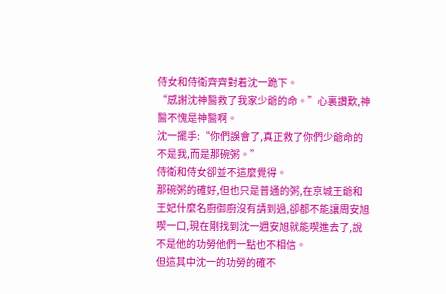侍女和侍衛齊齊對着沈一跪下。
“感謝沈神醫救了我家少爺的命。”心裏讚歎,神醫不愧是神醫啊。
沈一擺手:“你們誤會了,真正救了你們少爺命的不是我,而是那碗粥。”
侍衛和侍女卻並不這麼覺得。
那碗粥的確好,但也只是普通的粥,在京城王爺和王妃什麼名廚御廚沒有請到過,卻都不能讓周安旭喫一口,現在剛找到沈一週安旭就能喫進去了,說不是他的功勞他們一點也不相信。
但這其中沈一的功勞的確不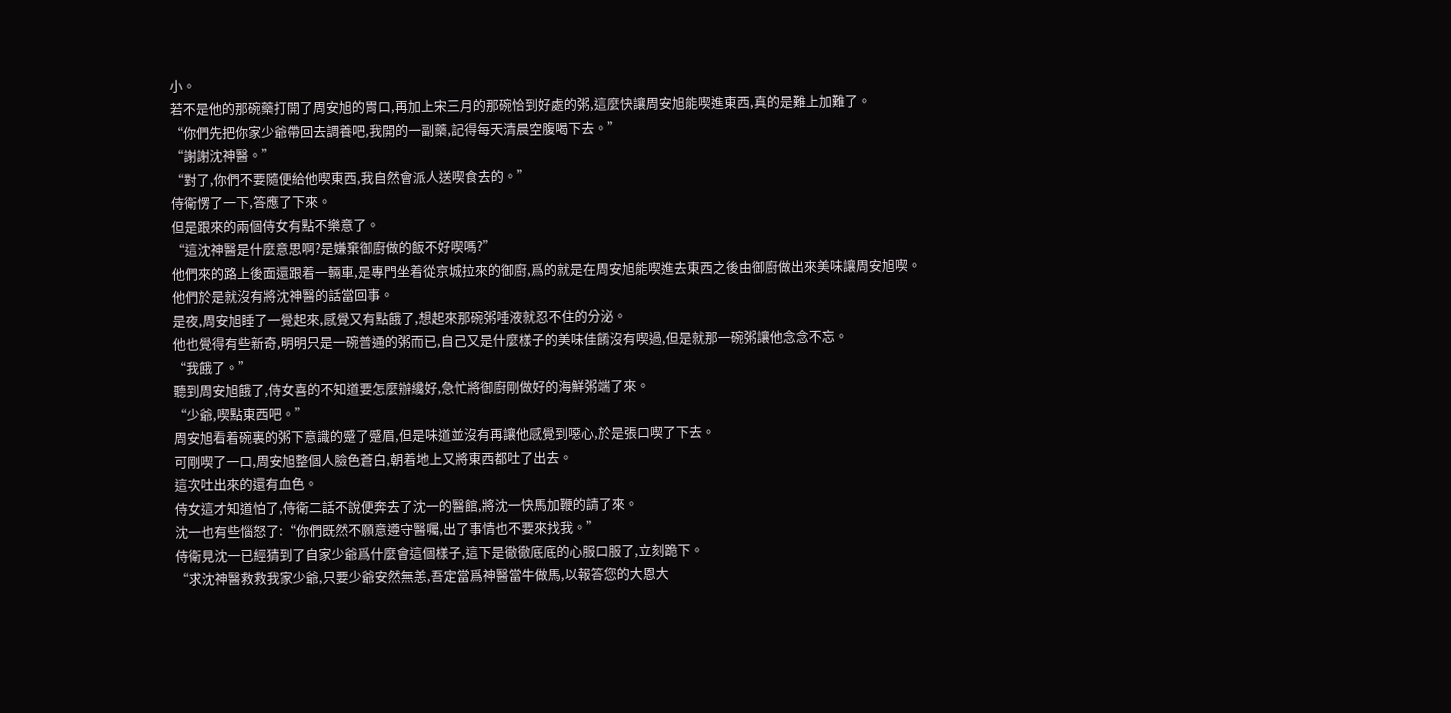小。
若不是他的那碗藥打開了周安旭的胃口,再加上宋三月的那碗恰到好處的粥,這麼快讓周安旭能喫進東西,真的是難上加難了。
“你們先把你家少爺帶回去調養吧,我開的一副藥,記得每天清晨空腹喝下去。”
“謝謝沈神醫。”
“對了,你們不要隨便給他喫東西,我自然會派人送喫食去的。”
侍衛愣了一下,答應了下來。
但是跟來的兩個侍女有點不樂意了。
“這沈神醫是什麼意思啊?是嫌棄御廚做的飯不好喫嗎?”
他們來的路上後面還跟着一輛車,是專門坐着從京城拉來的御廚,爲的就是在周安旭能喫進去東西之後由御廚做出來美味讓周安旭喫。
他們於是就沒有將沈神醫的話當回事。
是夜,周安旭睡了一覺起來,感覺又有點餓了,想起來那碗粥唾液就忍不住的分泌。
他也覺得有些新奇,明明只是一碗普通的粥而已,自己又是什麼樣子的美味佳餚沒有喫過,但是就那一碗粥讓他念念不忘。
“我餓了。”
聽到周安旭餓了,侍女喜的不知道要怎麼辦纔好,急忙將御廚剛做好的海鮮粥端了來。
“少爺,喫點東西吧。”
周安旭看着碗裏的粥下意識的蹙了蹙眉,但是味道並沒有再讓他感覺到噁心,於是張口喫了下去。
可剛喫了一口,周安旭整個人臉色蒼白,朝着地上又將東西都吐了出去。
這次吐出來的還有血色。
侍女這才知道怕了,侍衛二話不說便奔去了沈一的醫館,將沈一快馬加鞭的請了來。
沈一也有些惱怒了:“你們既然不願意遵守醫囑,出了事情也不要來找我。”
侍衛見沈一已經猜到了自家少爺爲什麼會這個樣子,這下是徹徹底底的心服口服了,立刻跪下。
“求沈神醫救救我家少爺,只要少爺安然無恙,吾定當爲神醫當牛做馬,以報答您的大恩大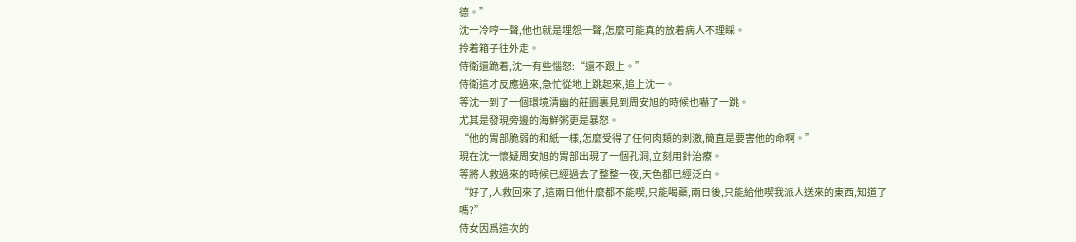德。”
沈一冷哼一聲,他也就是埋怨一聲,怎麼可能真的放着病人不理睬。
拎着箱子往外走。
侍衛還跪着,沈一有些惱怒:“還不跟上。”
侍衛這才反應過來,急忙從地上跳起來,追上沈一。
等沈一到了一個環境清幽的莊園裏見到周安旭的時候也嚇了一跳。
尤其是發現旁邊的海鮮粥更是暴怒。
“他的胃部脆弱的和紙一樣,怎麼受得了任何肉類的刺激,簡直是要害他的命啊。”
現在沈一懷疑周安旭的胃部出現了一個孔洞,立刻用針治療。
等將人救過來的時候已經過去了整整一夜,天色都已經泛白。
“好了,人救回來了,這兩日他什麼都不能喫,只能喝藥,兩日後,只能給他喫我派人送來的東西,知道了嗎?”
侍女因爲這次的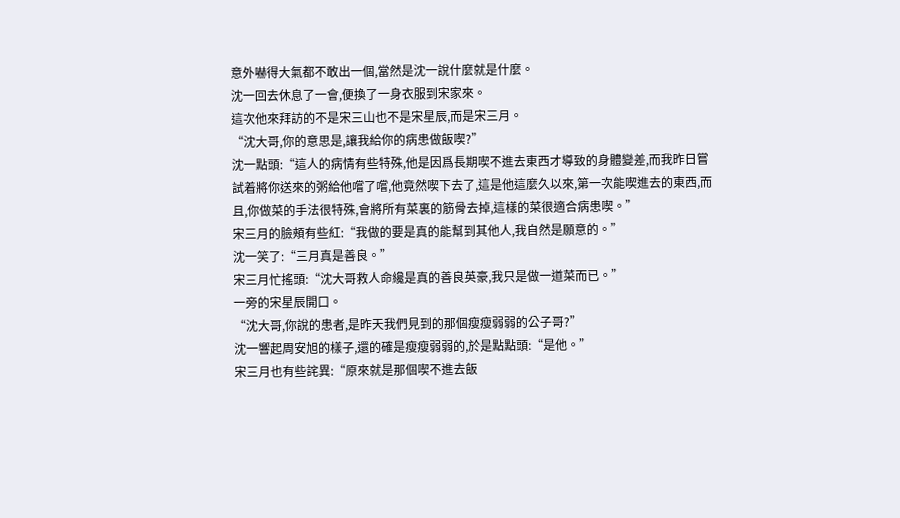意外嚇得大氣都不敢出一個,當然是沈一說什麼就是什麼。
沈一回去休息了一會,便換了一身衣服到宋家來。
這次他來拜訪的不是宋三山也不是宋星辰,而是宋三月。
“沈大哥,你的意思是,讓我給你的病患做飯喫?”
沈一點頭:“這人的病情有些特殊,他是因爲長期喫不進去東西才導致的身體變差,而我昨日嘗試着將你送來的粥給他嚐了嚐,他竟然喫下去了,這是他這麼久以來,第一次能喫進去的東西,而且,你做菜的手法很特殊,會將所有菜裏的筋骨去掉,這樣的菜很適合病患喫。”
宋三月的臉頰有些紅:“我做的要是真的能幫到其他人,我自然是願意的。”
沈一笑了:“三月真是善良。”
宋三月忙搖頭:“沈大哥救人命纔是真的善良英豪,我只是做一道菜而已。”
一旁的宋星辰開口。
“沈大哥,你說的患者,是昨天我們見到的那個瘦瘦弱弱的公子哥?”
沈一響起周安旭的樣子,還的確是瘦瘦弱弱的,於是點點頭:“是他。”
宋三月也有些詫異:“原來就是那個喫不進去飯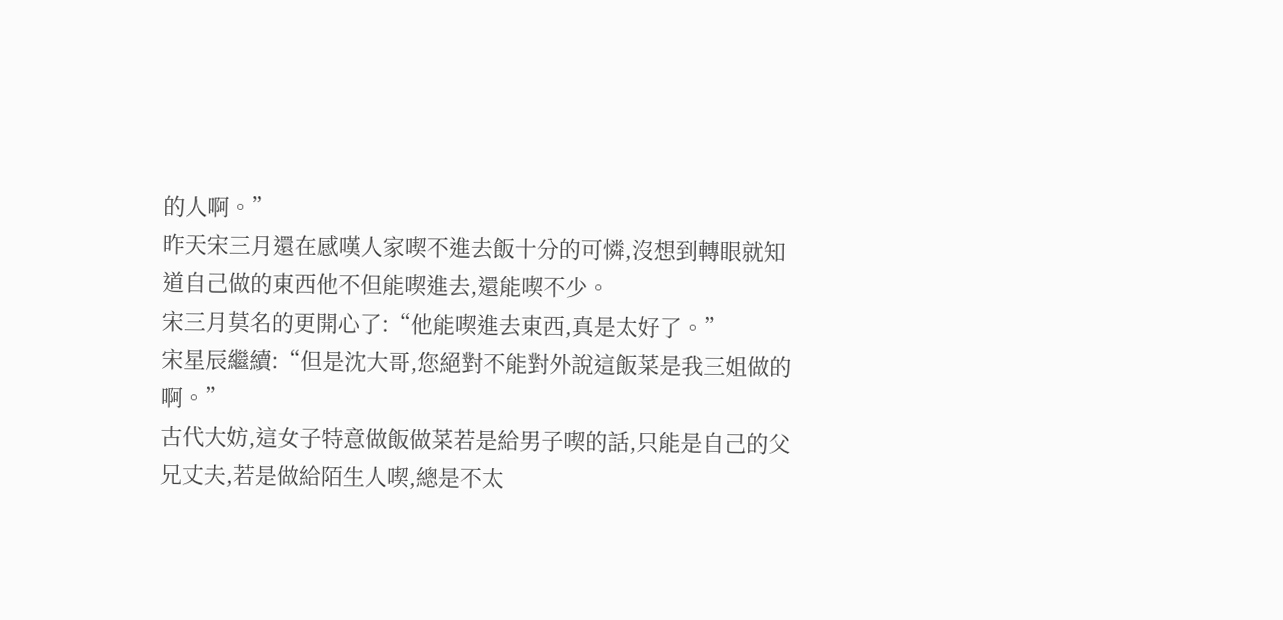的人啊。”
昨天宋三月還在感嘆人家喫不進去飯十分的可憐,沒想到轉眼就知道自己做的東西他不但能喫進去,還能喫不少。
宋三月莫名的更開心了:“他能喫進去東西,真是太好了。”
宋星辰繼續:“但是沈大哥,您絕對不能對外說這飯菜是我三姐做的啊。”
古代大妨,這女子特意做飯做菜若是給男子喫的話,只能是自己的父兄丈夫,若是做給陌生人喫,總是不太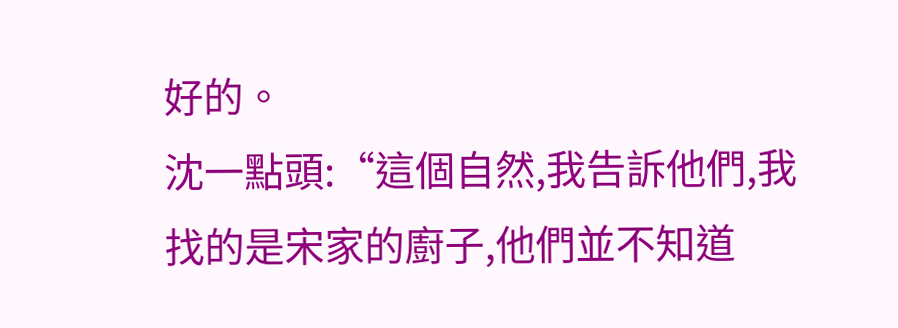好的。
沈一點頭:“這個自然,我告訴他們,我找的是宋家的廚子,他們並不知道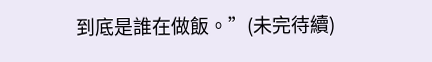到底是誰在做飯。”(未完待續)